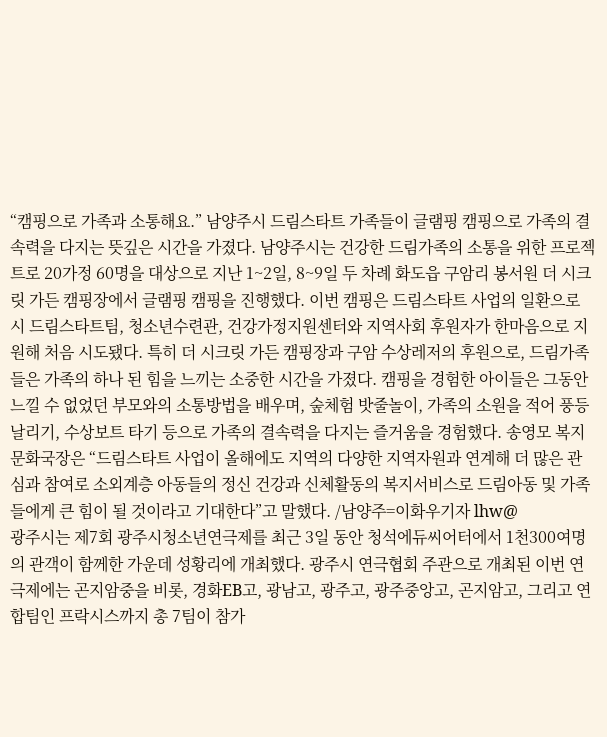“캠핑으로 가족과 소통해요.” 남양주시 드림스타트 가족들이 글램핑 캠핑으로 가족의 결속력을 다지는 뜻깊은 시간을 가졌다. 남양주시는 건강한 드림가족의 소통을 위한 프로젝트로 20가정 60명을 대상으로 지난 1~2일, 8~9일 두 차례 화도읍 구암리 봉서원 더 시크릿 가든 캠핑장에서 글램핑 캠핑을 진행했다. 이번 캠핑은 드림스타트 사업의 일환으로 시 드림스타트팀, 청소년수련관, 건강가정지원센터와 지역사회 후원자가 한마음으로 지원해 처음 시도됐다. 특히 더 시크릿 가든 캠핑장과 구암 수상레저의 후원으로, 드림가족들은 가족의 하나 된 힘을 느끼는 소중한 시간을 가졌다. 캠핑을 경험한 아이들은 그동안 느낄 수 없었던 부모와의 소통방법을 배우며, 숲체험 밧줄놀이, 가족의 소원을 적어 풍등 날리기, 수상보트 타기 등으로 가족의 결속력을 다지는 즐거움을 경험했다. 송영모 복지문화국장은 “드림스타트 사업이 올해에도 지역의 다양한 지역자원과 연계해 더 많은 관심과 참여로 소외계층 아동들의 정신 건강과 신체활동의 복지서비스로 드림아동 및 가족들에게 큰 힘이 될 것이라고 기대한다”고 말했다. /남양주=이화우기자 lhw@
광주시는 제7회 광주시청소년연극제를 최근 3일 동안 청석에듀씨어터에서 1천300여명의 관객이 함께한 가운데 성황리에 개최했다. 광주시 연극협회 주관으로 개최된 이번 연극제에는 곤지암중을 비롯, 경화EB고, 광남고, 광주고, 광주중앙고, 곤지암고, 그리고 연합팀인 프락시스까지 총 7팀이 참가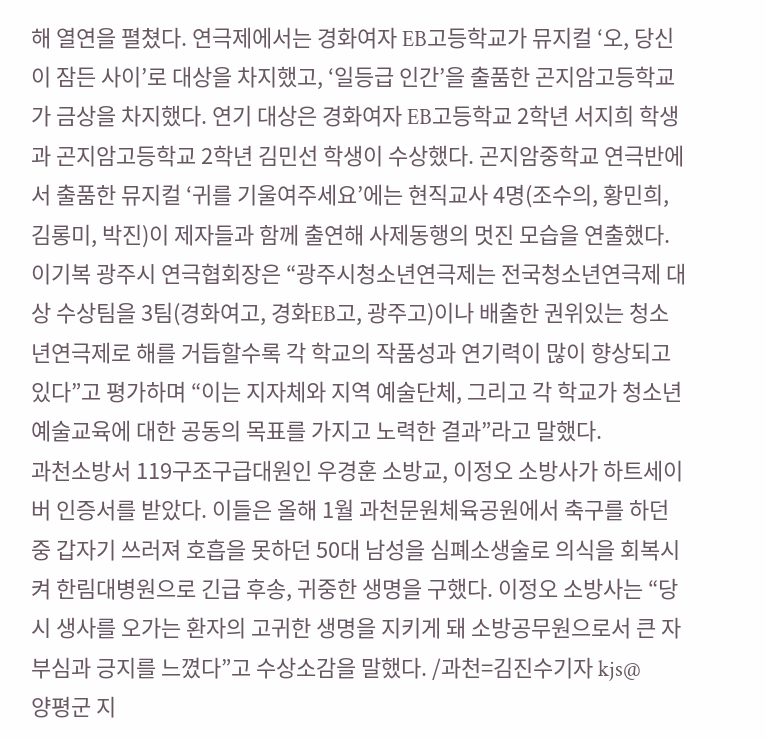해 열연을 펼쳤다. 연극제에서는 경화여자 EB고등학교가 뮤지컬 ‘오, 당신이 잠든 사이’로 대상을 차지했고, ‘일등급 인간’을 출품한 곤지암고등학교가 금상을 차지했다. 연기 대상은 경화여자 EB고등학교 2학년 서지희 학생과 곤지암고등학교 2학년 김민선 학생이 수상했다. 곤지암중학교 연극반에서 출품한 뮤지컬 ‘귀를 기울여주세요’에는 현직교사 4명(조수의, 황민희, 김롱미, 박진)이 제자들과 함께 출연해 사제동행의 멋진 모습을 연출했다. 이기복 광주시 연극협회장은 “광주시청소년연극제는 전국청소년연극제 대상 수상팀을 3팀(경화여고, 경화EB고, 광주고)이나 배출한 권위있는 청소년연극제로 해를 거듭할수록 각 학교의 작품성과 연기력이 많이 향상되고 있다”고 평가하며 “이는 지자체와 지역 예술단체, 그리고 각 학교가 청소년예술교육에 대한 공동의 목표를 가지고 노력한 결과”라고 말했다.
과천소방서 119구조구급대원인 우경훈 소방교, 이정오 소방사가 하트세이버 인증서를 받았다. 이들은 올해 1월 과천문원체육공원에서 축구를 하던 중 갑자기 쓰러져 호흡을 못하던 50대 남성을 심폐소생술로 의식을 회복시켜 한림대병원으로 긴급 후송, 귀중한 생명을 구했다. 이정오 소방사는 “당시 생사를 오가는 환자의 고귀한 생명을 지키게 돼 소방공무원으로서 큰 자부심과 긍지를 느꼈다”고 수상소감을 말했다. /과천=김진수기자 kjs@
양평군 지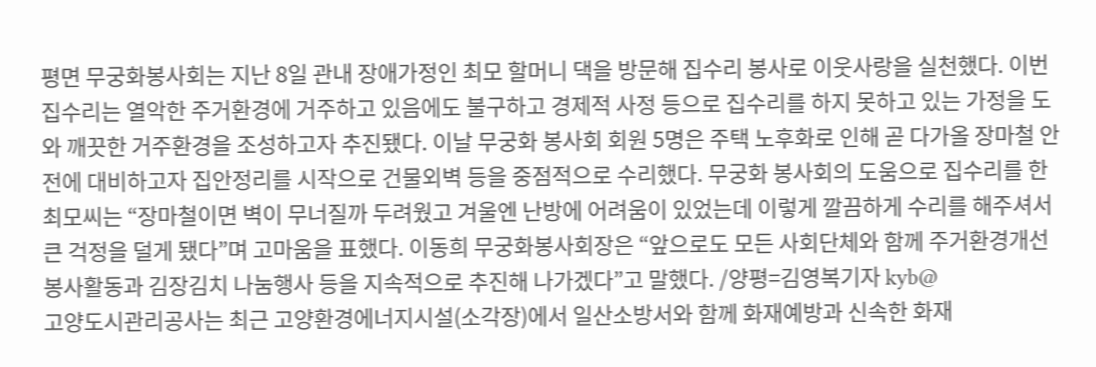평면 무궁화봉사회는 지난 8일 관내 장애가정인 최모 할머니 댁을 방문해 집수리 봉사로 이웃사랑을 실천했다. 이번 집수리는 열악한 주거환경에 거주하고 있음에도 불구하고 경제적 사정 등으로 집수리를 하지 못하고 있는 가정을 도와 깨끗한 거주환경을 조성하고자 추진됐다. 이날 무궁화 봉사회 회원 5명은 주택 노후화로 인해 곧 다가올 장마철 안전에 대비하고자 집안정리를 시작으로 건물외벽 등을 중점적으로 수리했다. 무궁화 봉사회의 도움으로 집수리를 한 최모씨는 “장마철이면 벽이 무너질까 두려웠고 겨울엔 난방에 어려움이 있었는데 이렇게 깔끔하게 수리를 해주셔서 큰 걱정을 덜게 됐다”며 고마움을 표했다. 이동희 무궁화봉사회장은 “앞으로도 모든 사회단체와 함께 주거환경개선 봉사활동과 김장김치 나눔행사 등을 지속적으로 추진해 나가겠다”고 말했다. /양평=김영복기자 kyb@
고양도시관리공사는 최근 고양환경에너지시설(소각장)에서 일산소방서와 함께 화재예방과 신속한 화재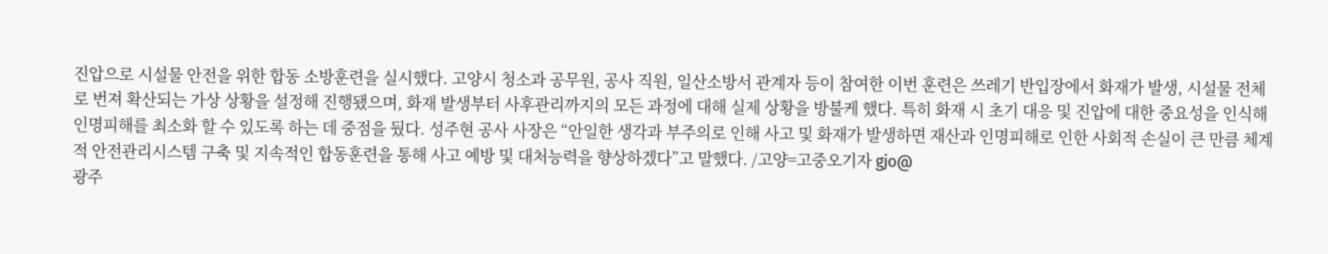진압으로 시설물 안전을 위한 합동 소방훈련을 실시했다. 고양시 청소과 공무원, 공사 직원, 일산소방서 관계자 등이 참여한 이번 훈련은 쓰레기 반입장에서 화재가 발생, 시설물 전체로 번져 확산되는 가상 상황을 설정해 진행됐으며, 화재 발생부터 사후관리까지의 모든 과정에 대해 실제 상황을 방불케 했다. 특히 화재 시 초기 대응 및 진압에 대한 중요성을 인식해 인명피해를 최소화 할 수 있도록 하는 데 중점을 뒀다. 성주현 공사 사장은 “안일한 생각과 부주의로 인해 사고 및 화재가 발생하면 재산과 인명피해로 인한 사회적 손실이 큰 만큼 체계적 안전관리시스템 구축 및 지속적인 합동훈련을 통해 사고 예방 및 대처능력을 향상하겠다”고 말했다. /고양=고중오기자 gjo@
광주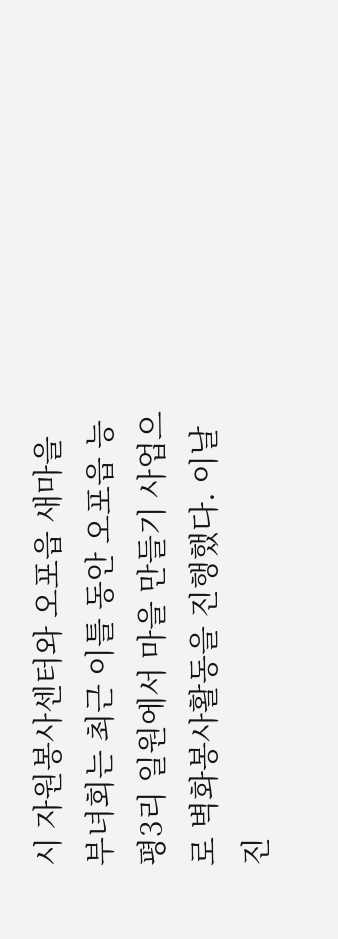시 자원봉사센터와 오포읍 새마을부녀회는 최근 이틀 동안 오포읍 능평3리 일원에서 마을 만들기 사업으로 벽화봉사활동을 진행했다. 이날 진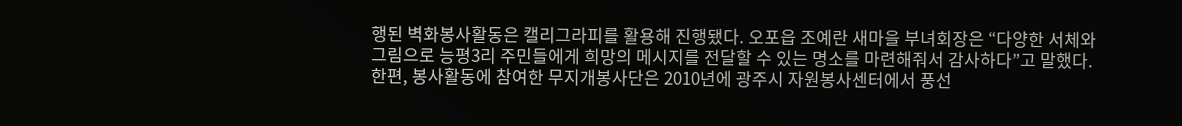행된 벽화봉사활동은 캘리그라피를 활용해 진행됐다. 오포읍 조예란 새마을 부녀회장은 “다양한 서체와 그림으로 능평3리 주민들에게 희망의 메시지를 전달할 수 있는 명소를 마련해줘서 감사하다”고 말했다. 한편, 봉사활동에 참여한 무지개봉사단은 2010년에 광주시 자원봉사센터에서 풍선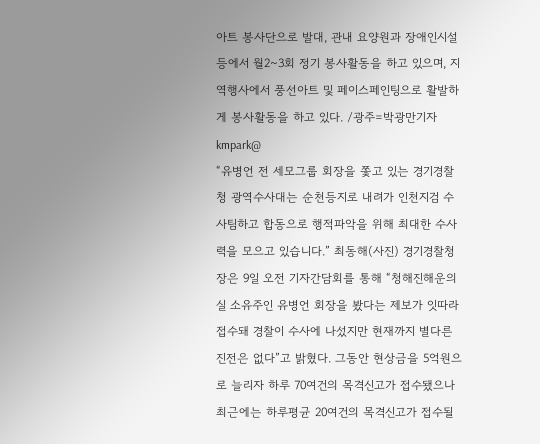아트 봉사단으로 발대, 관내 요양원과 장애인시설 등에서 월2~3회 정기 봉사활동을 하고 있으며, 지역행사에서 풍선아트 및 페이스페인팅으로 활발하게 봉사활동을 하고 있다. /광주=박광만기자 kmpark@
“유병언 전 세모그룹 회장을 쫓고 있는 경기경찰청 광역수사대는 순천등지로 내려가 인천지검 수사팀하고 합동으로 행적파악을 위해 최대한 수사력을 모으고 있습니다.” 최동해(사진) 경기경찰청장은 9일 오전 기자간담회를 통해 “청해진해운의 실 소유주인 유병언 회장을 봤다는 제보가 잇따라 접수돼 경찰이 수사에 나섰지만 현재까지 별다른 진전은 없다”고 밝혔다. 그동안 현상금을 5억원으로 늘리자 하루 70여건의 목격신고가 접수됐으나 최근에는 하루평균 20여건의 목격신고가 접수될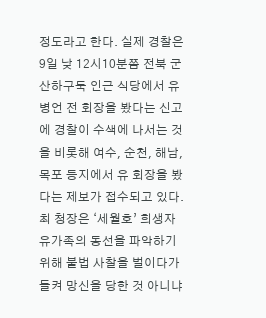정도라고 한다. 실제 경찰은 9일 낮 12시10분쯤 전북 군산하구둑 인근 식당에서 유병언 전 회장을 봤다는 신고에 경찰이 수색에 나서는 것을 비롯해 여수, 순천, 해남, 목포 등지에서 유 회장을 봤다는 제보가 접수되고 있다. 최 청장은 ‘세월호’ 희생자 유가족의 동선을 파악하기 위해 불법 사찰을 벌이다가 들켜 망신을 당한 것 아니냐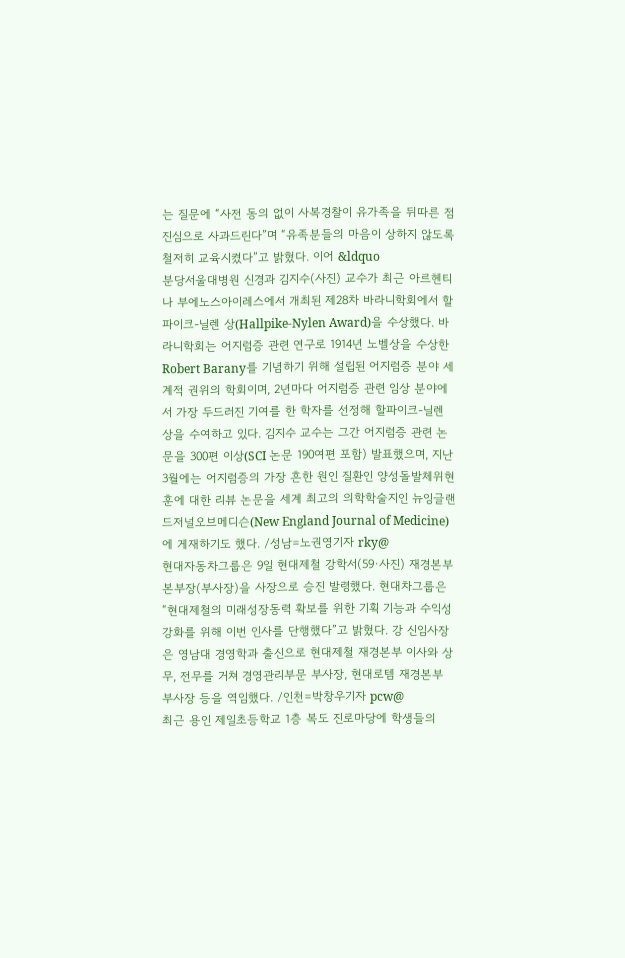는 질문에 “사전 동의 없이 사복경찰이 유가족을 뒤따른 점 진심으로 사과드린다”며 “유족분들의 마음이 상하지 않도록 철저히 교육시켰다”고 밝혔다. 이어 &ldquo
분당서울대병원 신경과 김지수(사진) 교수가 최근 아르헨티나 부에노스아이레스에서 개최된 제28차 바라니학회에서 할파이크-닐렌 상(Hallpike-Nylen Award)을 수상했다. 바라니학회는 어지럼증 관련 연구로 1914년 노벨상을 수상한 Robert Barany를 기념하기 위해 설립된 어지럼증 분야 세계적 권위의 학회이며, 2년마다 어지럼증 관련 임상 분야에서 가장 두드러진 기여를 한 학자를 선정해 할파이크-닐렌 상을 수여하고 있다. 김지수 교수는 그간 어지럼증 관련 논문을 300편 이상(SCI 논문 190여편 포함) 발표했으며, 지난 3월에는 어지럼증의 가장 흔한 원인 질환인 양성돌발체위현훈에 대한 리뷰 논문을 세계 최고의 의학학술지인 뉴잉글랜드저널오브메디슨(New England Journal of Medicine)에 게재하기도 했다. /성남=노권영기자 rky@
현대자동차그룹은 9일 현대제철 강학서(59·사진) 재경본부 본부장(부사장)을 사장으로 승진 발령했다. 현대차그룹은 “현대제철의 미래성장동력 확보를 위한 기획 기능과 수익성 강화를 위해 이번 인사를 단행했다”고 밝혔다. 강 신임사장은 영남대 경영학과 출신으로 현대제철 재경본부 이사와 상무, 전무를 거쳐 경영관리부문 부사장, 현대로템 재경본부 부사장 등을 역임했다. /인천=박창우기자 pcw@
최근 용인 제일초등학교 1층 복도 진로마당에 학생들의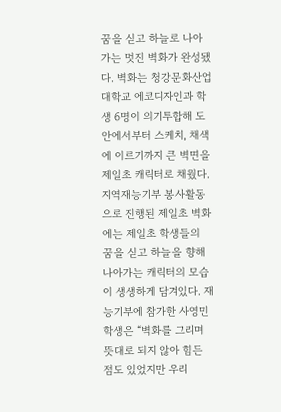꿈을 싣고 하늘로 나아가는 멋진 벽화가 완성됐다. 벽화는 청강문화산업대학교 에코디자인과 학생 6명이 의기투합해 도안에서부터 스케치, 채색에 이르기까지 큰 벽면을 제일초 캐릭터로 채웠다. 지역재능기부 봉사활동으로 진행된 제일초 벽화에는 제일초 학생들의 꿈을 싣고 하늘을 향해 나아가는 캐릭터의 모습이 생생하게 담겨있다. 재능기부에 참가한 사영민 학생은 “벽화를 그리며 뜻대로 되지 않아 힘든 점도 있었지만 우리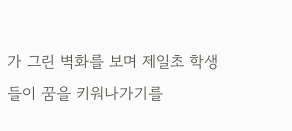가 그린 벽화를 보며 제일초 학생들이 꿈을 키워나가기를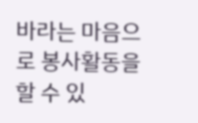바라는 마음으로 봉사활동을 할 수 있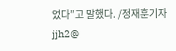었다”고 말했다. /정재훈기자 jjh2@